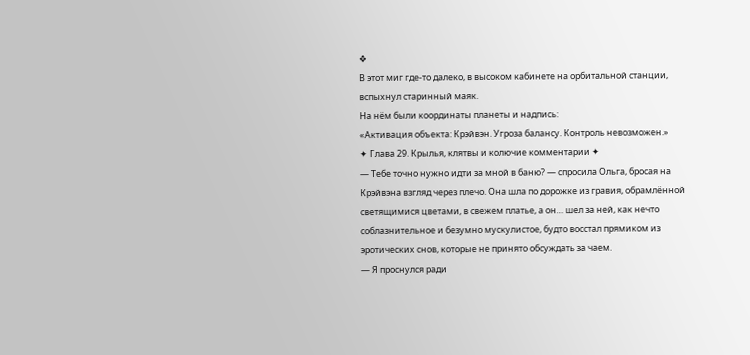❖
В этот миг где-то далеко, в высоком кабинете на орбитальной станции, вспыхнул старинный маяк.
На нём были координаты планеты и надпись:
«Активация объекта: Крэйвэн. Угроза балансу. Контроль невозможен.»
✦ Глава 29. Крылья, клятвы и колючие комментарии ✦
— Тебе точно нужно идти за мной в баню? — спросила Ольга, бросая на Крэйвэна взгляд через плечо. Она шла по дорожке из гравия, обрамлённой светящимися цветами, в свежем платье, а он… шел за ней, как нечто соблазнительное и безумно мускулистое, будто восстал прямиком из эротических снов, которые не принято обсуждать за чаем.
— Я проснулся ради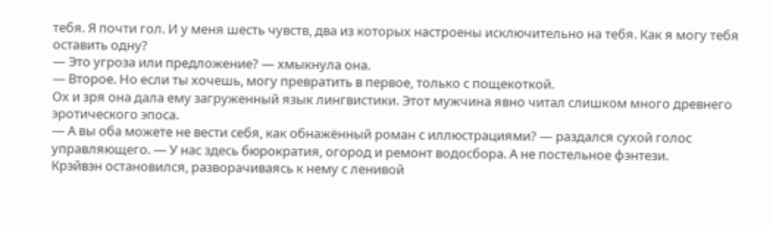тебя. Я почти гол. И у меня шесть чувств, два из которых настроены исключительно на тебя. Как я могу тебя оставить одну?
— Это угроза или предложение? — хмыкнула она.
— Второе. Но если ты хочешь, могу превратить в первое, только с пощекоткой.
Ох и зря она дала ему загруженный язык лингвистики. Этот мужчина явно читал слишком много древнего эротического эпоса.
— А вы оба можете не вести себя, как обнажённый роман с иллюстрациями? — раздался сухой голос управляющего. — У нас здесь бюрократия, огород и ремонт водосбора. А не постельное фэнтези.
Крэйвэн остановился, разворачиваясь к нему с ленивой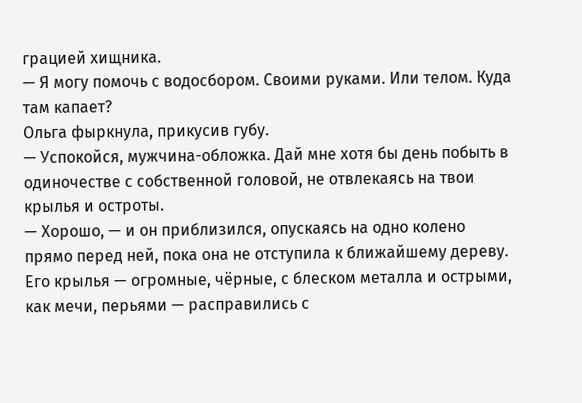грацией хищника.
— Я могу помочь с водосбором. Своими руками. Или телом. Куда там капает?
Ольга фыркнула, прикусив губу.
— Успокойся, мужчина-обложка. Дай мне хотя бы день побыть в одиночестве с собственной головой, не отвлекаясь на твои крылья и остроты.
— Хорошо, — и он приблизился, опускаясь на одно колено прямо перед ней, пока она не отступила к ближайшему дереву. Его крылья — огромные, чёрные, с блеском металла и острыми, как мечи, перьями — расправились с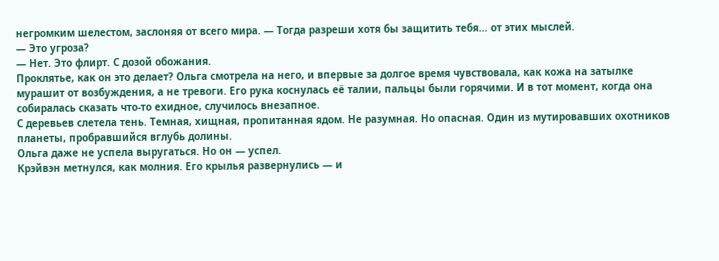негромким шелестом, заслоняя от всего мира. — Тогда разреши хотя бы защитить тебя… от этих мыслей.
— Это угроза?
— Нет. Это флирт. С дозой обожания.
Проклятье, как он это делает? Ольга смотрела на него, и впервые за долгое время чувствовала, как кожа на затылке мурашит от возбуждения, а не тревоги. Его рука коснулась её талии, пальцы были горячими. И в тот момент, когда она собиралась сказать что-то ехидное, случилось внезапное.
С деревьев слетела тень. Темная, хищная, пропитанная ядом. Не разумная. Но опасная. Один из мутировавших охотников планеты, пробравшийся вглубь долины.
Ольга даже не успела выругаться. Но он — успел.
Крэйвэн метнулся, как молния. Его крылья развернулись — и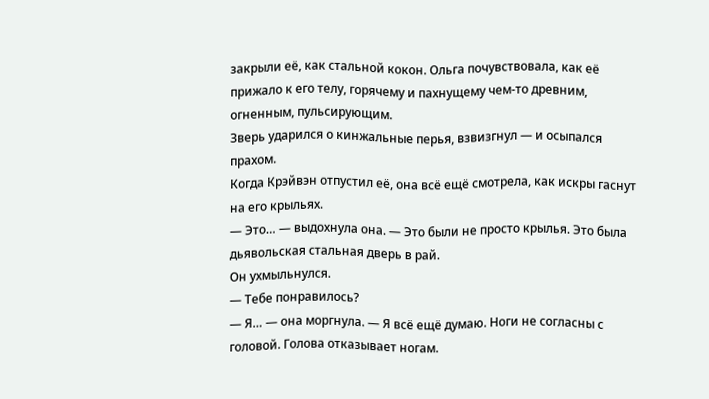закрыли её, как стальной кокон. Ольга почувствовала, как её прижало к его телу, горячему и пахнущему чем-то древним, огненным, пульсирующим.
Зверь ударился о кинжальные перья, взвизгнул — и осыпался прахом.
Когда Крэйвэн отпустил её, она всё ещё смотрела, как искры гаснут на его крыльях.
— Это… — выдохнула она. — Это были не просто крылья. Это была дьявольская стальная дверь в рай.
Он ухмыльнулся.
— Тебе понравилось?
— Я… — она моргнула. — Я всё ещё думаю. Ноги не согласны с головой. Голова отказывает ногам.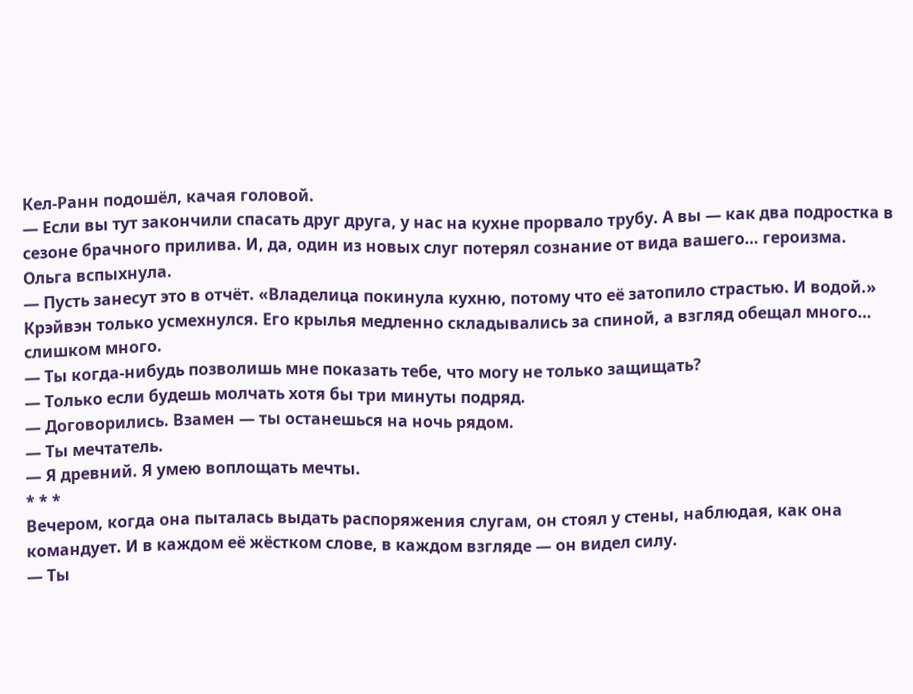Кел-Ранн подошёл, качая головой.
— Если вы тут закончили спасать друг друга, у нас на кухне прорвало трубу. А вы — как два подростка в сезоне брачного прилива. И, да, один из новых слуг потерял сознание от вида вашего… героизма.
Ольга вспыхнула.
— Пусть занесут это в отчёт. «Владелица покинула кухню, потому что её затопило страстью. И водой.»
Крэйвэн только усмехнулся. Его крылья медленно складывались за спиной, а взгляд обещал много… слишком много.
— Ты когда-нибудь позволишь мне показать тебе, что могу не только защищать?
— Только если будешь молчать хотя бы три минуты подряд.
— Договорились. Взамен — ты останешься на ночь рядом.
— Ты мечтатель.
— Я древний. Я умею воплощать мечты.
* * *
Вечером, когда она пыталась выдать распоряжения слугам, он стоял у стены, наблюдая, как она командует. И в каждом её жёстком слове, в каждом взгляде — он видел силу.
— Ты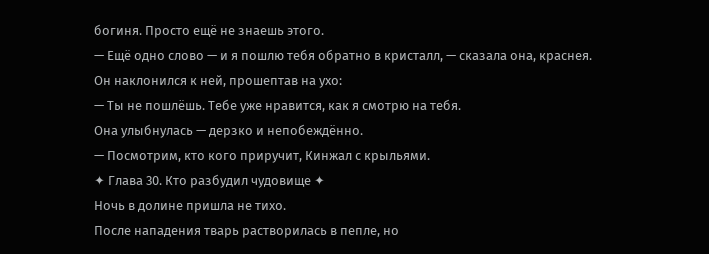богиня. Просто ещё не знаешь этого.
— Ещё одно слово — и я пошлю тебя обратно в кристалл, — сказала она, краснея.
Он наклонился к ней, прошептав на ухо:
— Ты не пошлёшь. Тебе уже нравится, как я смотрю на тебя.
Она улыбнулась — дерзко и непобеждённо.
— Посмотрим, кто кого приручит, Кинжал с крыльями.
✦ Глава 30. Кто разбудил чудовище ✦
Ночь в долине пришла не тихо.
После нападения тварь растворилась в пепле, но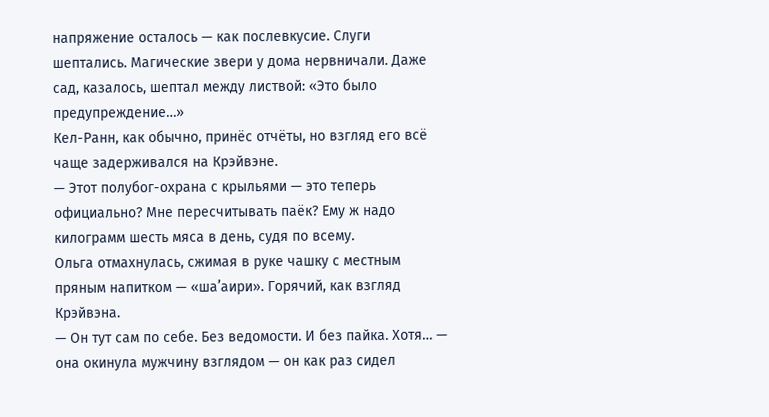напряжение осталось — как послевкусие. Слуги шептались. Магические звери у дома нервничали. Даже сад, казалось, шептал между листвой: «Это было предупреждение…»
Кел-Ранн, как обычно, принёс отчёты, но взгляд его всё чаще задерживался на Крэйвэне.
— Этот полубог-охрана с крыльями — это теперь официально? Мне пересчитывать паёк? Ему ж надо килограмм шесть мяса в день, судя по всему.
Ольга отмахнулась, сжимая в руке чашку с местным пряным напитком — «ша’аири». Горячий, как взгляд Крэйвэна.
— Он тут сам по себе. Без ведомости. И без пайка. Хотя… — она окинула мужчину взглядом — он как раз сидел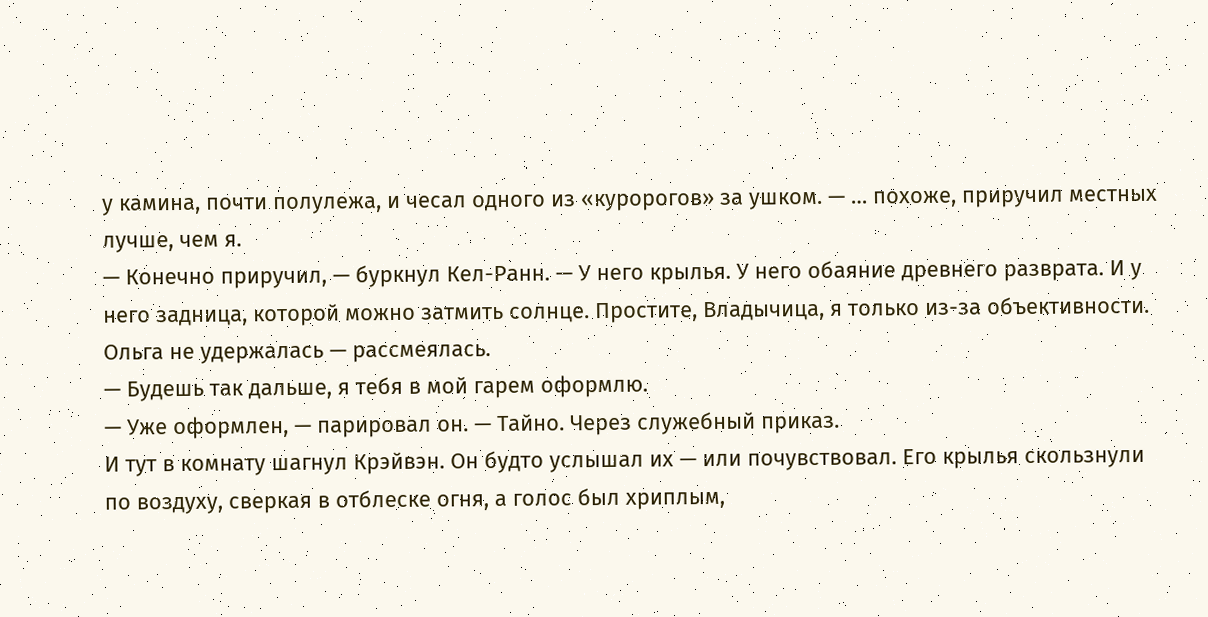у камина, почти полулежа, и чесал одного из «куророгов» за ушком. — … похоже, приручил местных лучше, чем я.
— Конечно приручил, — буркнул Кел-Ранн. — У него крылья. У него обаяние древнего разврата. И у него задница, которой можно затмить солнце. Простите, Владычица, я только из-за объективности.
Ольга не удержалась — рассмеялась.
— Будешь так дальше, я тебя в мой гарем оформлю.
— Уже оформлен, — парировал он. — Тайно. Через служебный приказ.
И тут в комнату шагнул Крэйвэн. Он будто услышал их — или почувствовал. Его крылья скользнули по воздуху, сверкая в отблеске огня, а голос был хриплым,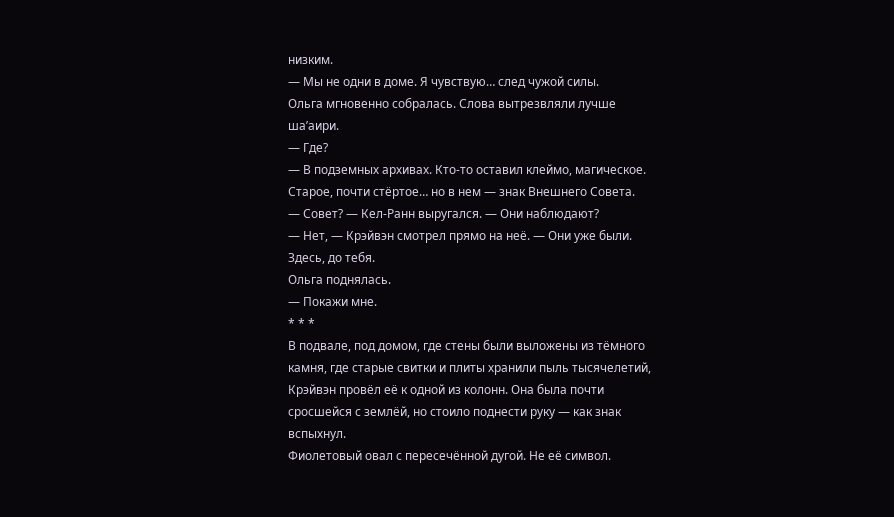низким.
— Мы не одни в доме. Я чувствую… след чужой силы.
Ольга мгновенно собралась. Слова вытрезвляли лучше ша’аири.
— Где?
— В подземных архивах. Кто-то оставил клеймо, магическое. Старое, почти стёртое… но в нем — знак Внешнего Совета.
— Совет? — Кел-Ранн выругался. — Они наблюдают?
— Нет, — Крэйвэн смотрел прямо на неё. — Они уже были. Здесь, до тебя.
Ольга поднялась.
— Покажи мне.
* * *
В подвале, под домом, где стены были выложены из тёмного камня, где старые свитки и плиты хранили пыль тысячелетий, Крэйвэн провёл её к одной из колонн. Она была почти сросшейся с землёй, но стоило поднести руку — как знак вспыхнул.
Фиолетовый овал с пересечённой дугой. Не её символ.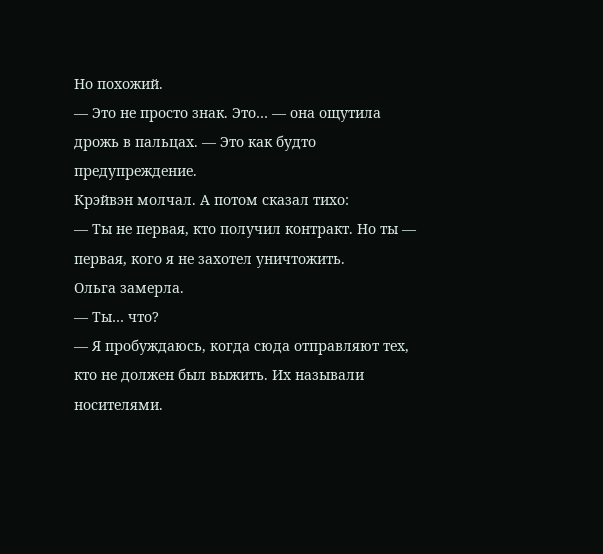Но похожий.
— Это не просто знак. Это… — она ощутила дрожь в пальцах. — Это как будто предупреждение.
Крэйвэн молчал. А потом сказал тихо:
— Ты не первая, кто получил контракт. Но ты — первая, кого я не захотел уничтожить.
Ольга замерла.
— Ты… что?
— Я пробуждаюсь, когда сюда отправляют тех, кто не должен был выжить. Их называли носителями.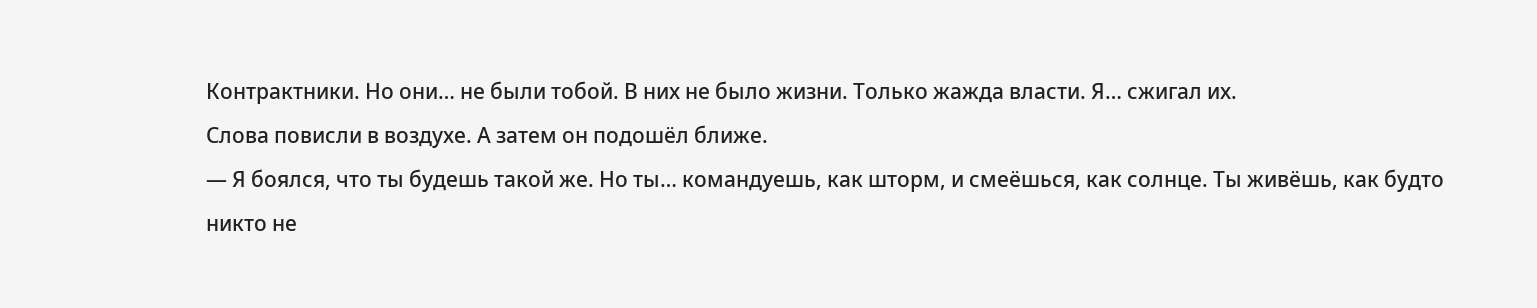Контрактники. Но они… не были тобой. В них не было жизни. Только жажда власти. Я… сжигал их.
Слова повисли в воздухе. А затем он подошёл ближе.
— Я боялся, что ты будешь такой же. Но ты… командуешь, как шторм, и смеёшься, как солнце. Ты живёшь, как будто никто не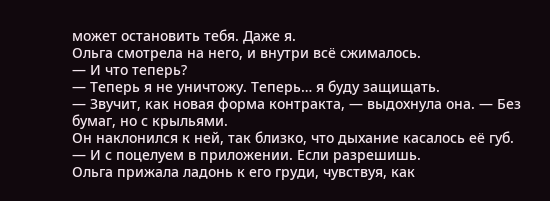может остановить тебя. Даже я.
Ольга смотрела на него, и внутри всё сжималось.
— И что теперь?
— Теперь я не уничтожу. Теперь… я буду защищать.
— Звучит, как новая форма контракта, — выдохнула она. — Без бумаг, но с крыльями.
Он наклонился к ней, так близко, что дыхание касалось её губ.
— И с поцелуем в приложении. Если разрешишь.
Ольга прижала ладонь к его груди, чувствуя, как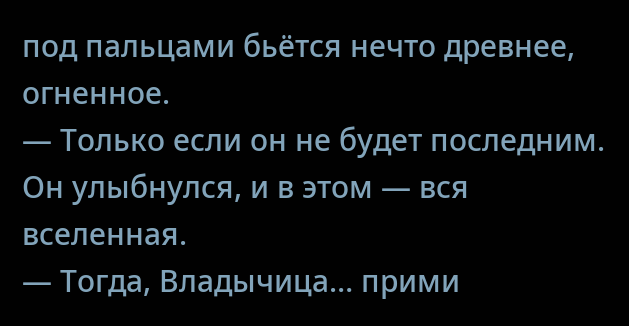под пальцами бьётся нечто древнее, огненное.
— Только если он не будет последним.
Он улыбнулся, и в этом — вся вселенная.
— Тогда, Владычица… прими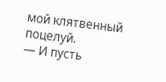мой клятвенный поцелуй.
— И пусть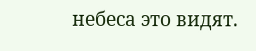небеса это видят.